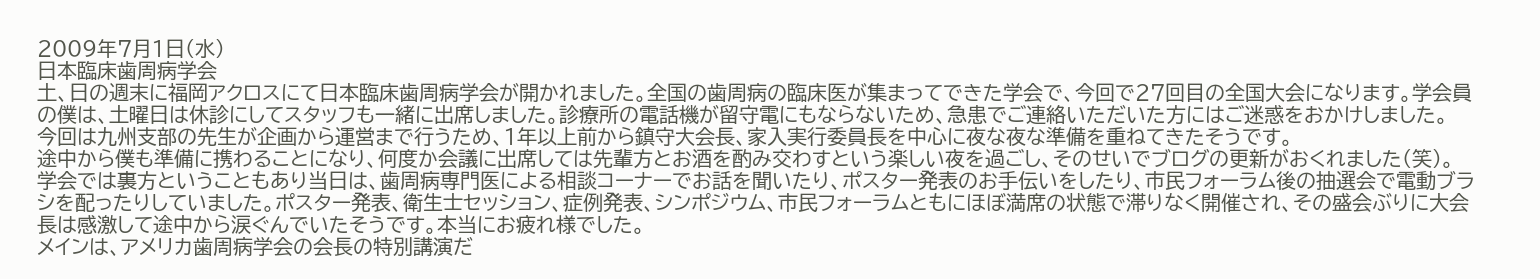2009年7月1日(水)
日本臨床歯周病学会
土、日の週末に福岡アクロスにて日本臨床歯周病学会が開かれました。全国の歯周病の臨床医が集まってできた学会で、今回で27回目の全国大会になります。学会員の僕は、土曜日は休診にしてスタッフも一緒に出席しました。診療所の電話機が留守電にもならないため、急患でご連絡いただいた方にはご迷惑をおかけしました。
今回は九州支部の先生が企画から運営まで行うため、1年以上前から鎮守大会長、家入実行委員長を中心に夜な夜な準備を重ねてきたそうです。
途中から僕も準備に携わることになり、何度か会議に出席しては先輩方とお酒を酌み交わすという楽しい夜を過ごし、そのせいでブログの更新がおくれました(笑)。
学会では裏方ということもあり当日は、歯周病専門医による相談コーナーでお話を聞いたり、ポスター発表のお手伝いをしたり、市民フォーラム後の抽選会で電動ブラシを配ったりしていました。ポスター発表、衛生士セッション、症例発表、シンポジウム、市民フォーラムともにほぼ満席の状態で滞りなく開催され、その盛会ぶりに大会長は感激して途中から涙ぐんでいたそうです。本当にお疲れ様でした。
メインは、アメリカ歯周病学会の会長の特別講演だ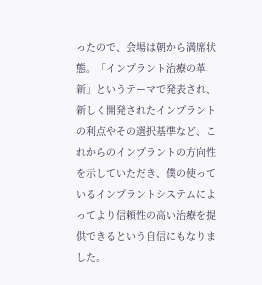ったので、会場は朝から満席状態。「インプラント治療の革新」というテーマで発表され、新しく開発されたインプラントの利点やその選択基準など、これからのインプラントの方向性を示していただき、僕の使っているインプラントシステムによってより信頼性の高い治療を提供できるという自信にもなりました。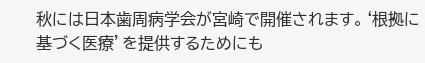秋には日本歯周病学会が宮崎で開催されます。‘根拠に基づく医療’を提供するためにも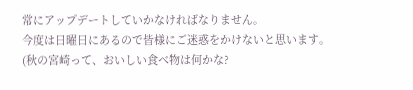常にアップデートしていかなければなりません。
今度は日曜日にあるので皆様にご迷惑をかけないと思います。
(秋の宮崎って、おいしい食べ物は何かな?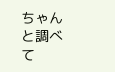ちゃんと調べて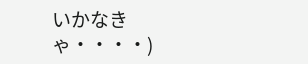いかなきゃ・・・・)